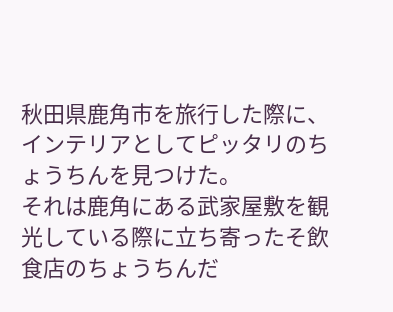秋田県鹿角市を旅行した際に、 インテリアとしてピッタリのちょうちんを見つけた。
それは鹿角にある武家屋敷を観光している際に立ち寄ったそ飲食店のちょうちんだ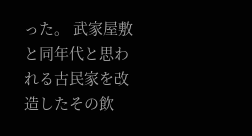った。 武家屋敷と同年代と思われる古民家を改造したその飲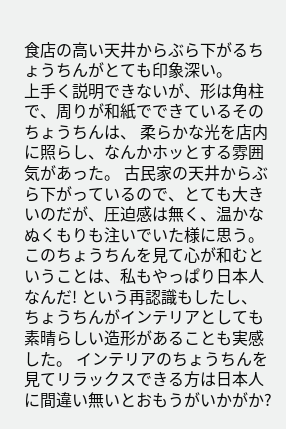食店の高い天井からぶら下がるちょうちんがとても印象深い。
上手く説明できないが、形は角柱で、周りが和紙でできているそのちょうちんは、 柔らかな光を店内に照らし、なんかホッとする雰囲気があった。 古民家の天井からぶら下がっているので、とても大きいのだが、圧迫感は無く、温かなぬくもりも注いでいた様に思う。
このちょうちんを見て心が和むということは、私もやっぱり日本人なんだ! という再認識もしたし、 ちょうちんがインテリアとしても素晴らしい造形があることも実感した。 インテリアのちょうちんを見てリラックスできる方は日本人に間違い無いとおもうがいかがか?